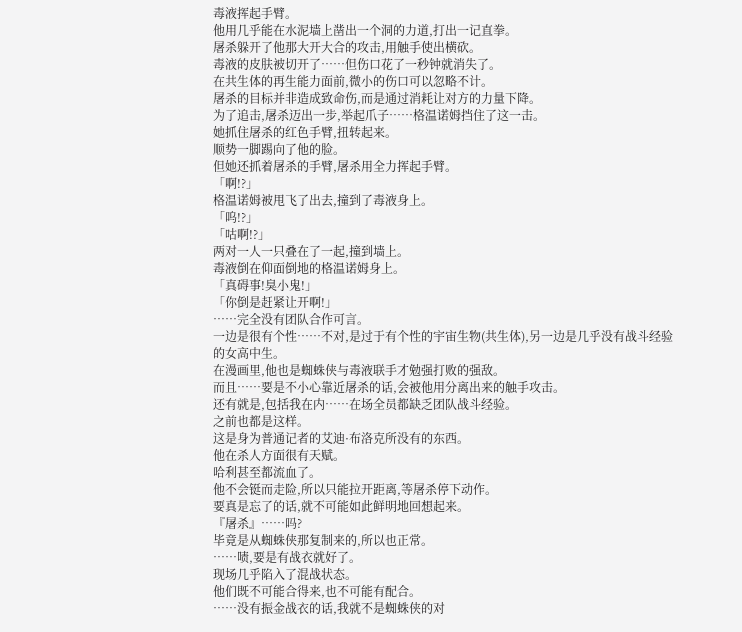毒液挥起手臂。
他用几乎能在水泥墙上凿出一个洞的力道,打出一记直拳。
屠杀躲开了他那大开大合的攻击,用触手使出横砍。
毒液的皮肤被切开了……但伤口花了一秒钟就消失了。
在共生体的再生能力面前,微小的伤口可以忽略不计。
屠杀的目标并非造成致命伤,而是通过消耗让对方的力量下降。
为了追击,屠杀迈出一步,举起爪子……格温诺姆挡住了这一击。
她抓住屠杀的红色手臂,扭转起来。
顺势一脚踢向了他的脸。
但她还抓着屠杀的手臂,屠杀用全力挥起手臂。
「啊!?」
格温诺姆被甩飞了出去,撞到了毒液身上。
「呜!?」
「咕啊!?」
两对一人一只叠在了一起,撞到墙上。
毒液倒在仰面倒地的格温诺姆身上。
「真碍事!臭小鬼!」
「你倒是赶紧让开啊!」
……完全没有团队合作可言。
一边是很有个性……不对,是过于有个性的宇宙生物(共生体),另一边是几乎没有战斗经验的女高中生。
在漫画里,他也是蜘蛛侠与毒液联手才勉强打败的强敌。
而且……要是不小心靠近屠杀的话,会被他用分离出来的触手攻击。
还有就是,包括我在内……在场全员都缺乏团队战斗经验。
之前也都是这样。
这是身为普通记者的艾迪·布洛克所没有的东西。
他在杀人方面很有天赋。
哈利甚至都流血了。
他不会铤而走险,所以只能拉开距离,等屠杀停下动作。
要真是忘了的话,就不可能如此鲜明地回想起来。
『屠杀』……吗?
毕竟是从蜘蛛侠那复制来的,所以也正常。
……啧,要是有战衣就好了。
现场几乎陷入了混战状态。
他们既不可能合得来,也不可能有配合。
……没有振金战衣的话,我就不是蜘蛛侠的对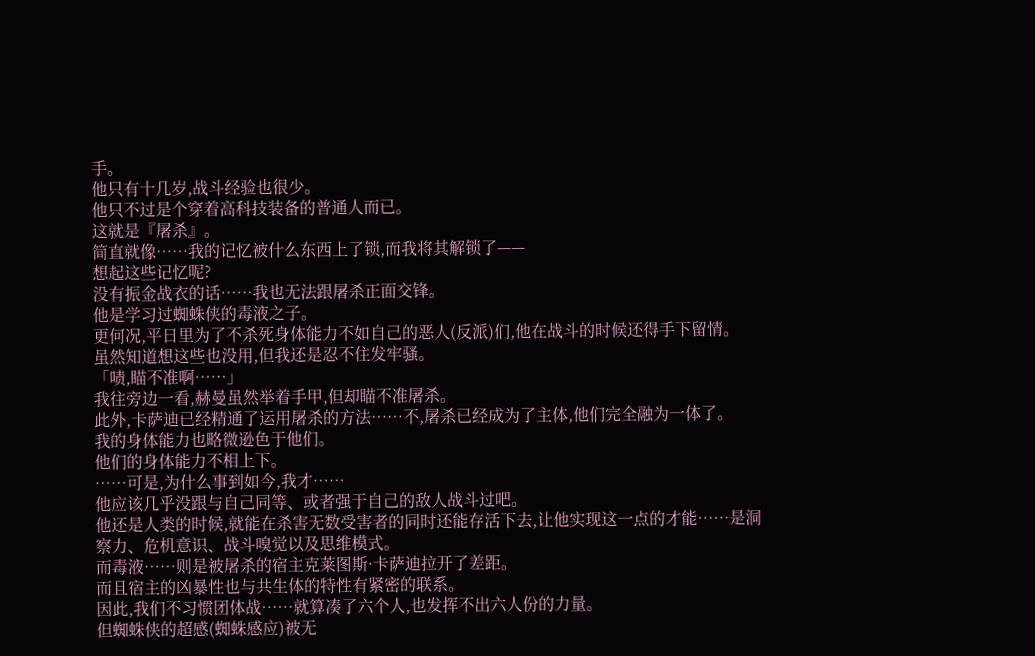手。
他只有十几岁,战斗经验也很少。
他只不过是个穿着高科技装备的普通人而已。
这就是『屠杀』。
简直就像……我的记忆被什么东西上了锁,而我将其解锁了——
想起这些记忆呢?
没有振金战衣的话……我也无法跟屠杀正面交锋。
他是学习过蜘蛛侠的毒液之子。
更何况,平日里为了不杀死身体能力不如自己的恶人(反派)们,他在战斗的时候还得手下留情。
虽然知道想这些也没用,但我还是忍不住发牢骚。
「啧,瞄不准啊……」
我往旁边一看,赫曼虽然举着手甲,但却瞄不准屠杀。
此外,卡萨迪已经精通了运用屠杀的方法……不,屠杀已经成为了主体,他们完全融为一体了。
我的身体能力也略微逊色于他们。
他们的身体能力不相上下。
……可是,为什么事到如今,我才……
他应该几乎没跟与自己同等、或者强于自己的敌人战斗过吧。
他还是人类的时候,就能在杀害无数受害者的同时还能存活下去,让他实现这一点的才能……是洞察力、危机意识、战斗嗅觉以及思维模式。
而毒液……则是被屠杀的宿主克莱图斯·卡萨迪拉开了差距。
而且宿主的凶暴性也与共生体的特性有紧密的联系。
因此,我们不习惯团体战……就算凑了六个人,也发挥不出六人份的力量。
但蜘蛛侠的超感(蜘蛛感应)被无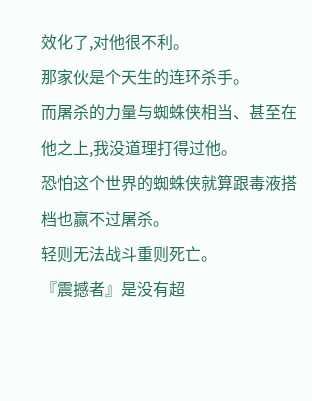效化了,对他很不利。
那家伙是个天生的连环杀手。
而屠杀的力量与蜘蛛侠相当、甚至在他之上,我没道理打得过他。
恐怕这个世界的蜘蛛侠就算跟毒液搭档也赢不过屠杀。
轻则无法战斗重则死亡。
『震撼者』是没有超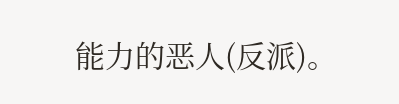能力的恶人(反派)。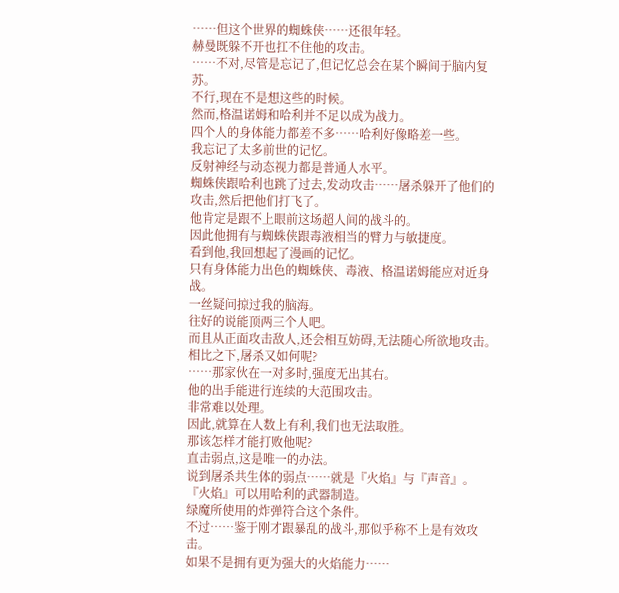……但这个世界的蜘蛛侠……还很年轻。
赫曼既躲不开也扛不住他的攻击。
……不对,尽管是忘记了,但记忆总会在某个瞬间于脑内复苏。
不行,现在不是想这些的时候。
然而,格温诺姆和哈利并不足以成为战力。
四个人的身体能力都差不多……哈利好像略差一些。
我忘记了太多前世的记忆。
反射神经与动态视力都是普通人水平。
蜘蛛侠跟哈利也跳了过去,发动攻击……屠杀躲开了他们的攻击,然后把他们打飞了。
他肯定是跟不上眼前这场超人间的战斗的。
因此他拥有与蜘蛛侠跟毒液相当的臂力与敏捷度。
看到他,我回想起了漫画的记忆。
只有身体能力出色的蜘蛛侠、毒液、格温诺姆能应对近身战。
一丝疑问掠过我的脑海。
往好的说能顶两三个人吧。
而且从正面攻击敌人,还会相互妨碍,无法随心所欲地攻击。
相比之下,屠杀又如何呢?
……那家伙在一对多时,强度无出其右。
他的出手能进行连续的大范围攻击。
非常难以处理。
因此,就算在人数上有利,我们也无法取胜。
那该怎样才能打败他呢?
直击弱点,这是唯一的办法。
说到屠杀共生体的弱点……就是『火焰』与『声音』。
『火焰』可以用哈利的武器制造。
绿魔所使用的炸弹符合这个条件。
不过……鉴于刚才跟暴乱的战斗,那似乎称不上是有效攻击。
如果不是拥有更为强大的火焰能力……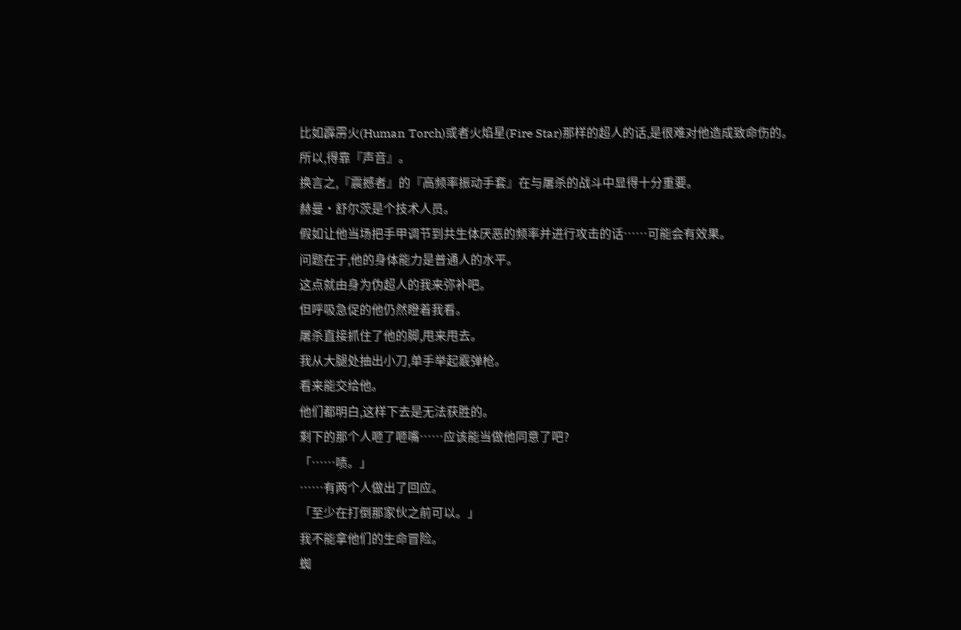比如霹雳火(Human Torch)或者火焰星(Fire Star)那样的超人的话,是很难对他造成致命伤的。
所以,得靠『声音』。
换言之,『震撼者』的『高频率振动手套』在与屠杀的战斗中显得十分重要。
赫曼·舒尔茨是个技术人员。
假如让他当场把手甲调节到共生体厌恶的频率并进行攻击的话……可能会有效果。
问题在于,他的身体能力是普通人的水平。
这点就由身为伪超人的我来弥补吧。
但呼吸急促的他仍然瞪着我看。
屠杀直接抓住了他的脚,甩来甩去。
我从大腿处抽出小刀,单手举起霰弹枪。
看来能交给他。
他们都明白,这样下去是无法获胜的。
剩下的那个人咂了咂嘴……应该能当做他同意了吧?
「……啧。」
……有两个人做出了回应。
「至少在打倒那家伙之前可以。」
我不能拿他们的生命冒险。
蜘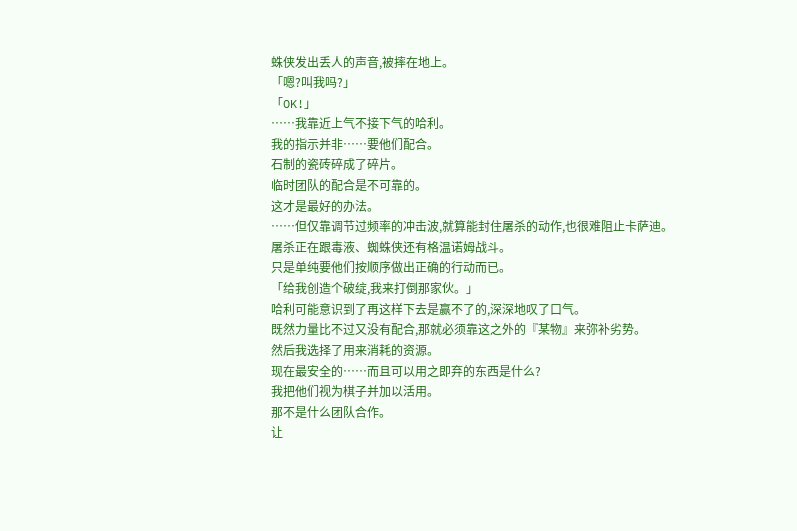蛛侠发出丢人的声音,被摔在地上。
「嗯?叫我吗?」
「OK!」
……我靠近上气不接下气的哈利。
我的指示并非……要他们配合。
石制的瓷砖碎成了碎片。
临时团队的配合是不可靠的。
这才是最好的办法。
……但仅靠调节过频率的冲击波,就算能封住屠杀的动作,也很难阻止卡萨迪。
屠杀正在跟毒液、蜘蛛侠还有格温诺姆战斗。
只是单纯要他们按顺序做出正确的行动而已。
「给我创造个破绽,我来打倒那家伙。」
哈利可能意识到了再这样下去是赢不了的,深深地叹了口气。
既然力量比不过又没有配合,那就必须靠这之外的『某物』来弥补劣势。
然后我选择了用来消耗的资源。
现在最安全的……而且可以用之即弃的东西是什么?
我把他们视为棋子并加以活用。
那不是什么团队合作。
让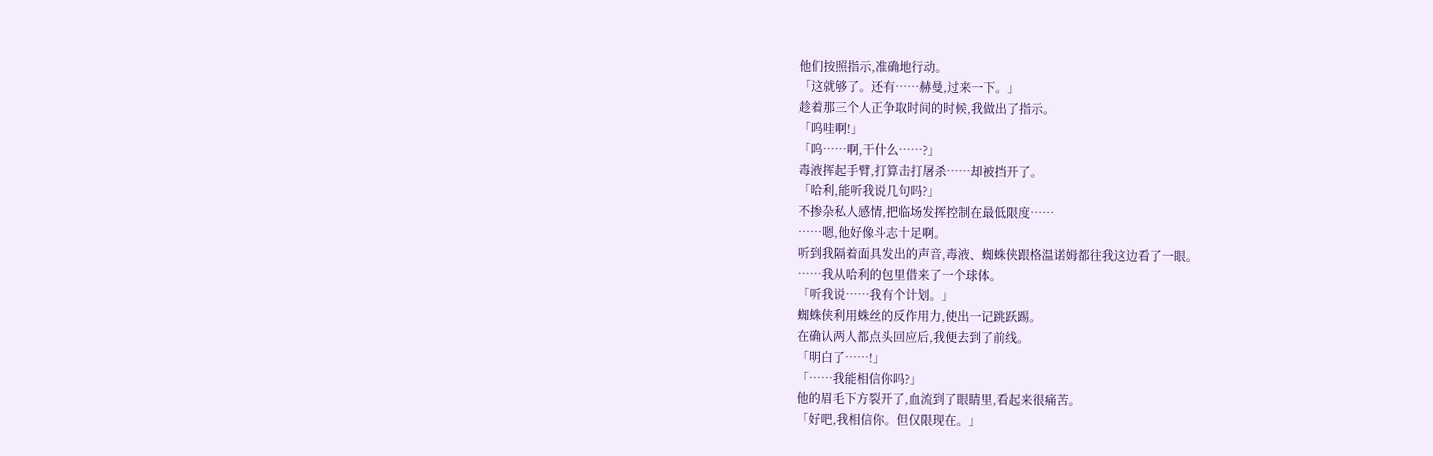他们按照指示,准确地行动。
「这就够了。还有……赫曼,过来一下。」
趁着那三个人正争取时间的时候,我做出了指示。
「呜哇啊!」
「呜……啊,干什么……?」
毒液挥起手臂,打算击打屠杀……却被挡开了。
「哈利,能听我说几句吗?」
不掺杂私人感情,把临场发挥控制在最低限度……
……嗯,他好像斗志十足啊。
听到我隔着面具发出的声音,毒液、蜘蛛侠跟格温诺姆都往我这边看了一眼。
……我从哈利的包里借来了一个球体。
「听我说……我有个计划。」
蜘蛛侠利用蛛丝的反作用力,使出一记跳跃踢。
在确认两人都点头回应后,我便去到了前线。
「明白了……!」
「……我能相信你吗?」
他的眉毛下方裂开了,血流到了眼睛里,看起来很痛苦。
「好吧,我相信你。但仅限现在。」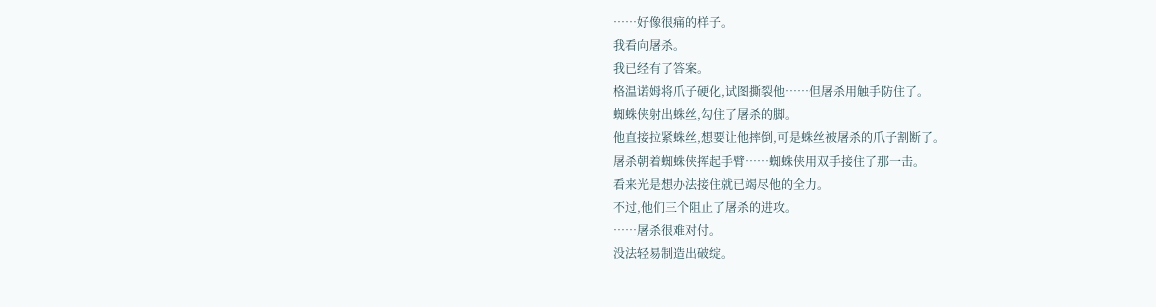……好像很痛的样子。
我看向屠杀。
我已经有了答案。
格温诺姆将爪子硬化,试图撕裂他……但屠杀用触手防住了。
蜘蛛侠射出蛛丝,勾住了屠杀的脚。
他直接拉紧蛛丝,想要让他摔倒,可是蛛丝被屠杀的爪子割断了。
屠杀朝着蜘蛛侠挥起手臂……蜘蛛侠用双手接住了那一击。
看来光是想办法接住就已竭尽他的全力。
不过,他们三个阻止了屠杀的进攻。
……屠杀很难对付。
没法轻易制造出破绽。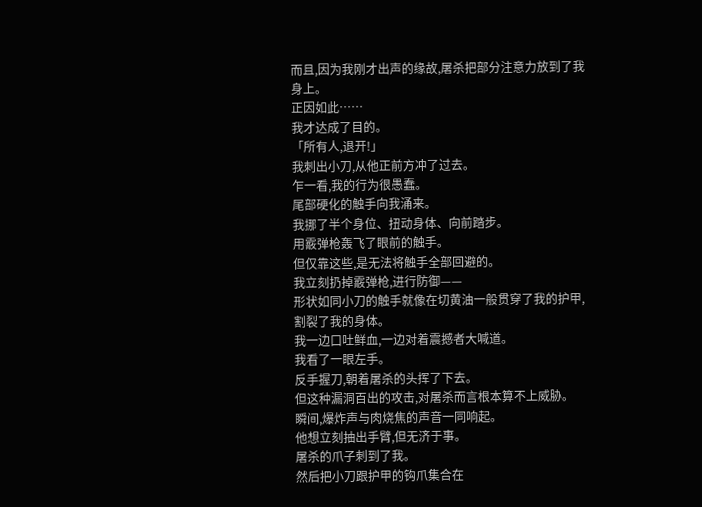而且,因为我刚才出声的缘故,屠杀把部分注意力放到了我身上。
正因如此……
我才达成了目的。
「所有人,退开!」
我刺出小刀,从他正前方冲了过去。
乍一看,我的行为很愚蠢。
尾部硬化的触手向我涌来。
我挪了半个身位、扭动身体、向前踏步。
用霰弹枪轰飞了眼前的触手。
但仅靠这些,是无法将触手全部回避的。
我立刻扔掉霰弹枪,进行防御——
形状如同小刀的触手就像在切黄油一般贯穿了我的护甲,割裂了我的身体。
我一边口吐鲜血,一边对着震撼者大喊道。
我看了一眼左手。
反手握刀,朝着屠杀的头挥了下去。
但这种漏洞百出的攻击,对屠杀而言根本算不上威胁。
瞬间,爆炸声与肉烧焦的声音一同响起。
他想立刻抽出手臂,但无济于事。
屠杀的爪子刺到了我。
然后把小刀跟护甲的钩爪集合在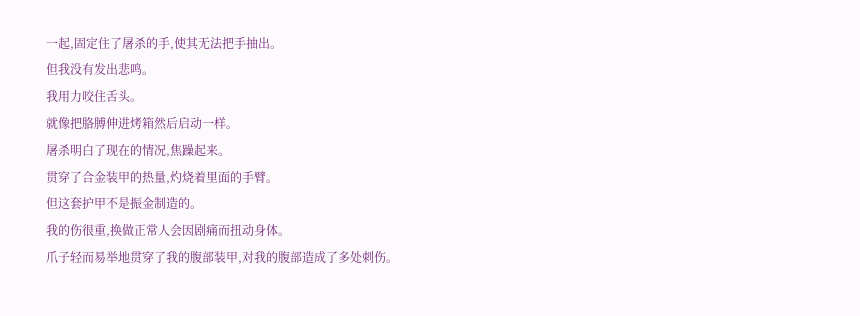一起,固定住了屠杀的手,使其无法把手抽出。
但我没有发出悲鸣。
我用力咬住舌头。
就像把胳膊伸进烤箱然后启动一样。
屠杀明白了现在的情况,焦躁起来。
贯穿了合金装甲的热量,灼烧着里面的手臂。
但这套护甲不是振金制造的。
我的伤很重,换做正常人会因剧痛而扭动身体。
爪子轻而易举地贯穿了我的腹部装甲,对我的腹部造成了多处刺伤。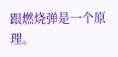跟燃烧弹是一个原理。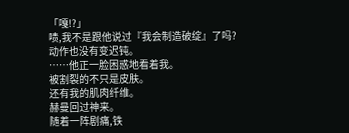「嘎!?」
啧,我不是跟他说过『我会制造破绽』了吗?
动作也没有变迟钝。
……他正一脸困惑地看着我。
被割裂的不只是皮肤。
还有我的肌肉纤维。
赫曼回过神来。
随着一阵剧痛,铁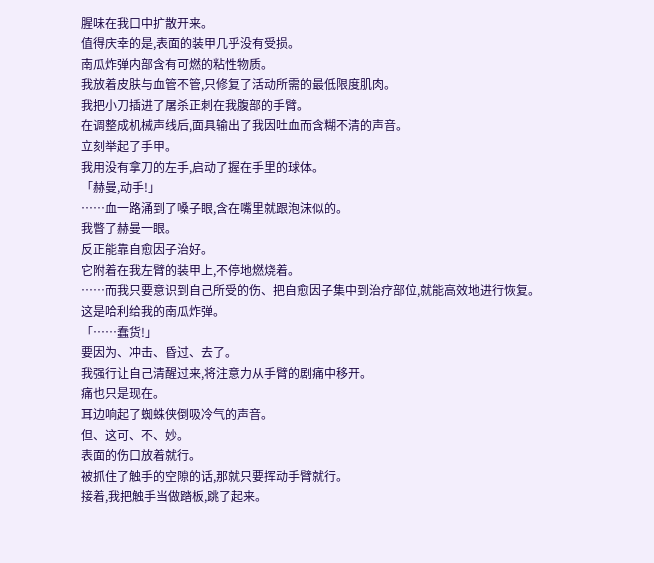腥味在我口中扩散开来。
值得庆幸的是,表面的装甲几乎没有受损。
南瓜炸弹内部含有可燃的粘性物质。
我放着皮肤与血管不管,只修复了活动所需的最低限度肌肉。
我把小刀插进了屠杀正刺在我腹部的手臂。
在调整成机械声线后,面具输出了我因吐血而含糊不清的声音。
立刻举起了手甲。
我用没有拿刀的左手,启动了握在手里的球体。
「赫曼,动手!」
……血一路涌到了嗓子眼,含在嘴里就跟泡沫似的。
我瞥了赫曼一眼。
反正能靠自愈因子治好。
它附着在我左臂的装甲上,不停地燃烧着。
……而我只要意识到自己所受的伤、把自愈因子集中到治疗部位,就能高效地进行恢复。
这是哈利给我的南瓜炸弹。
「……蠢货!」
要因为、冲击、昏过、去了。
我强行让自己清醒过来,将注意力从手臂的剧痛中移开。
痛也只是现在。
耳边响起了蜘蛛侠倒吸冷气的声音。
但、这可、不、妙。
表面的伤口放着就行。
被抓住了触手的空隙的话,那就只要挥动手臂就行。
接着,我把触手当做踏板,跳了起来。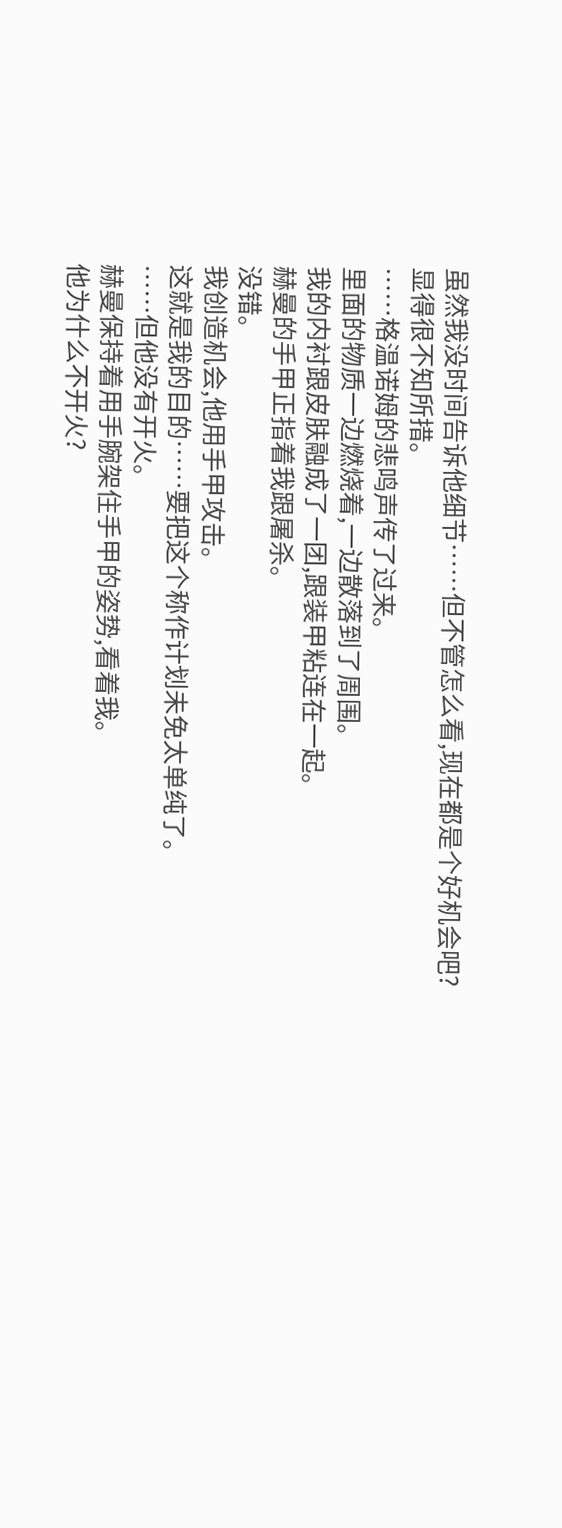虽然我没时间告诉他细节……但不管怎么看,现在都是个好机会吧?
显得很不知所措。
……格温诺姆的悲鸣声传了过来。
里面的物质一边燃烧着,一边散落到了周围。
我的内衬跟皮肤融成了一团,跟装甲粘连在一起。
赫曼的手甲正指着我跟屠杀。
没错。
我创造机会,他用手甲攻击。
这就是我的目的……要把这个称作计划未免太单纯了。
……但他没有开火。
赫曼保持着用手腕架住手甲的姿势,看着我。
他为什么不开火?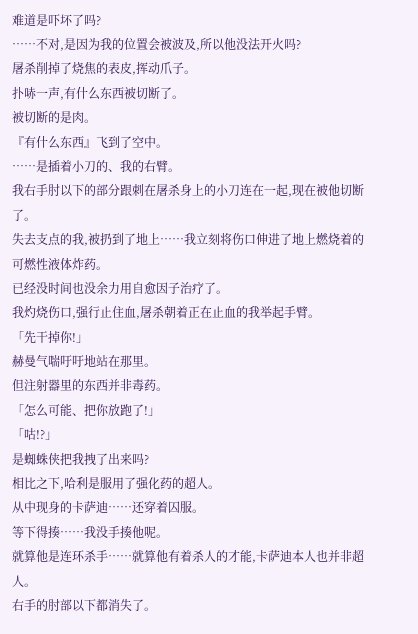难道是吓坏了吗?
……不对,是因为我的位置会被波及,所以他没法开火吗?
屠杀削掉了烧焦的表皮,挥动爪子。
扑哧一声,有什么东西被切断了。
被切断的是肉。
『有什么东西』飞到了空中。
……是插着小刀的、我的右臂。
我右手肘以下的部分跟刺在屠杀身上的小刀连在一起,现在被他切断了。
失去支点的我,被扔到了地上……我立刻将伤口伸进了地上燃烧着的可燃性液体炸药。
已经没时间也没余力用自愈因子治疗了。
我灼烧伤口,强行止住血,屠杀朝着正在止血的我举起手臂。
「先干掉你!」
赫曼气喘吁吁地站在那里。
但注射器里的东西并非毒药。
「怎么可能、把你放跑了!」
「咕!?」
是蜘蛛侠把我拽了出来吗?
相比之下,哈利是服用了强化药的超人。
从中现身的卡萨迪……还穿着囚服。
等下得揍……我没手揍他呢。
就算他是连环杀手……就算他有着杀人的才能,卡萨迪本人也并非超人。
右手的肘部以下都消失了。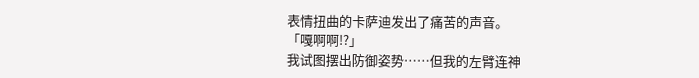表情扭曲的卡萨迪发出了痛苦的声音。
「嘎啊啊!?」
我试图摆出防御姿势……但我的左臂连神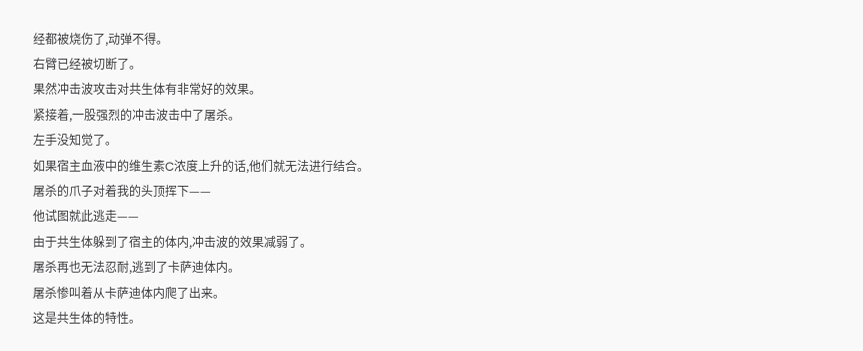经都被烧伤了,动弹不得。
右臂已经被切断了。
果然冲击波攻击对共生体有非常好的效果。
紧接着,一股强烈的冲击波击中了屠杀。
左手没知觉了。
如果宿主血液中的维生素C浓度上升的话,他们就无法进行结合。
屠杀的爪子对着我的头顶挥下——
他试图就此逃走——
由于共生体躲到了宿主的体内,冲击波的效果减弱了。
屠杀再也无法忍耐,逃到了卡萨迪体内。
屠杀惨叫着从卡萨迪体内爬了出来。
这是共生体的特性。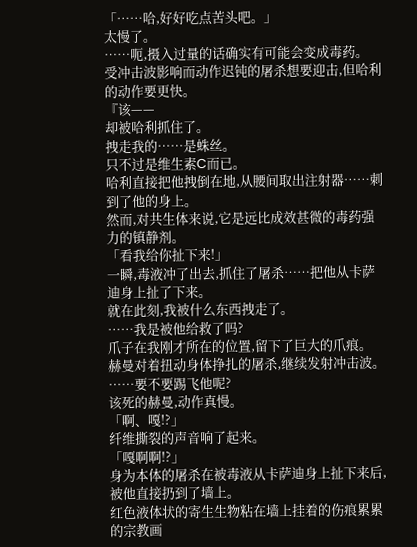「……哈,好好吃点苦头吧。」
太慢了。
……呃,摄入过量的话确实有可能会变成毒药。
受冲击波影响而动作迟钝的屠杀想要迎击,但哈利的动作要更快。
『该——
却被哈利抓住了。
拽走我的……是蛛丝。
只不过是维生素C而已。
哈利直接把他拽倒在地,从腰间取出注射器……刺到了他的身上。
然而,对共生体来说,它是远比成效甚微的毒药强力的镇静剂。
「看我给你扯下来!」
一瞬,毒液冲了出去,抓住了屠杀……把他从卡萨迪身上扯了下来。
就在此刻,我被什么东西拽走了。
……我是被他给救了吗?
爪子在我刚才所在的位置,留下了巨大的爪痕。
赫曼对着扭动身体挣扎的屠杀,继续发射冲击波。
……要不要踢飞他呢?
该死的赫曼,动作真慢。
「啊、嘎!?」
纤维撕裂的声音响了起来。
「嘎啊啊!?」
身为本体的屠杀在被毒液从卡萨迪身上扯下来后,被他直接扔到了墙上。
红色液体状的寄生生物粘在墙上挂着的伤痕累累的宗教画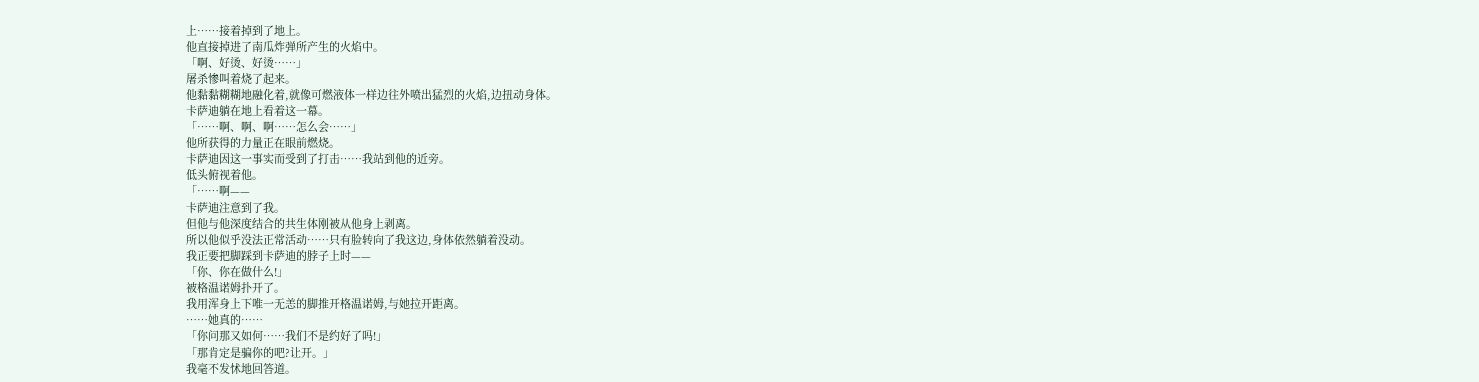上……接着掉到了地上。
他直接掉进了南瓜炸弹所产生的火焰中。
「啊、好烫、好烫……」
屠杀惨叫着烧了起来。
他黏黏糊糊地融化着,就像可燃液体一样边往外喷出猛烈的火焰,边扭动身体。
卡萨迪躺在地上看着这一幕。
「……啊、啊、啊……怎么会……」
他所获得的力量正在眼前燃烧。
卡萨迪因这一事实而受到了打击……我站到他的近旁。
低头俯视着他。
「……啊——
卡萨迪注意到了我。
但他与他深度结合的共生体刚被从他身上剥离。
所以他似乎没法正常活动……只有脸转向了我这边,身体依然躺着没动。
我正要把脚踩到卡萨迪的脖子上时——
「你、你在做什么!」
被格温诺姆扑开了。
我用浑身上下唯一无恙的脚推开格温诺姆,与她拉开距离。
……她真的……
「你问那又如何……我们不是约好了吗!」
「那肯定是骗你的吧?让开。」
我毫不发怵地回答道。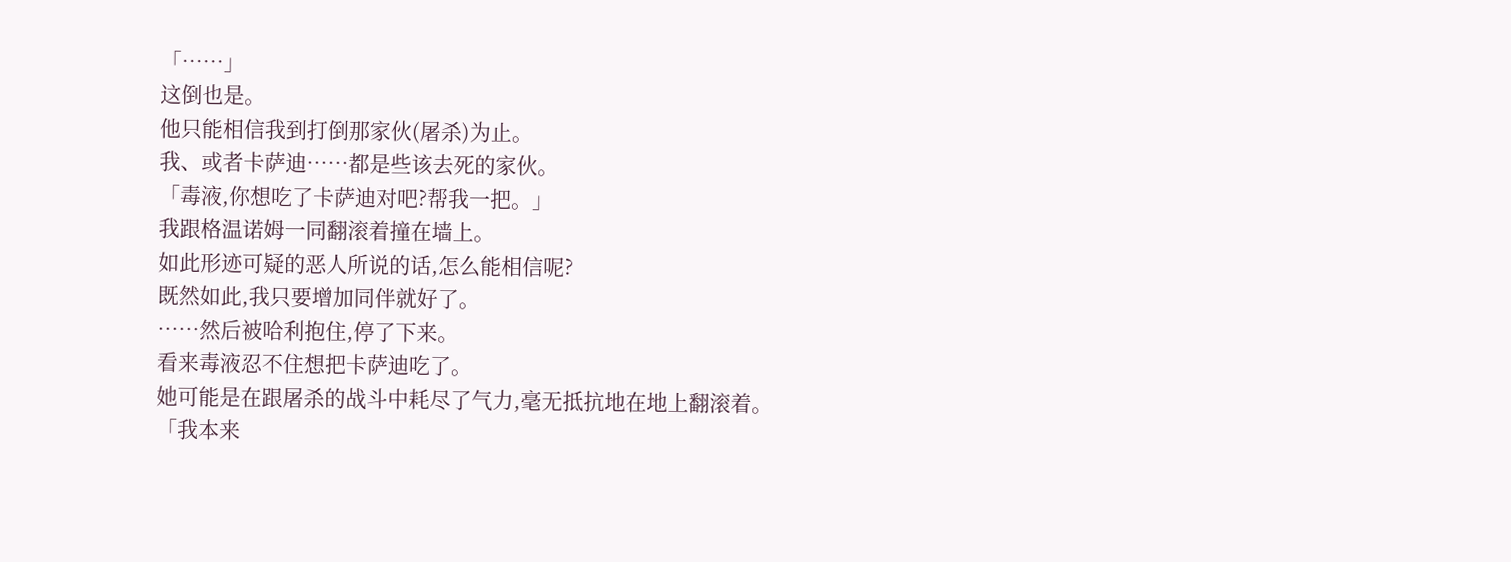「……」
这倒也是。
他只能相信我到打倒那家伙(屠杀)为止。
我、或者卡萨迪……都是些该去死的家伙。
「毒液,你想吃了卡萨迪对吧?帮我一把。」
我跟格温诺姆一同翻滚着撞在墙上。
如此形迹可疑的恶人所说的话,怎么能相信呢?
既然如此,我只要增加同伴就好了。
……然后被哈利抱住,停了下来。
看来毒液忍不住想把卡萨迪吃了。
她可能是在跟屠杀的战斗中耗尽了气力,毫无抵抗地在地上翻滚着。
「我本来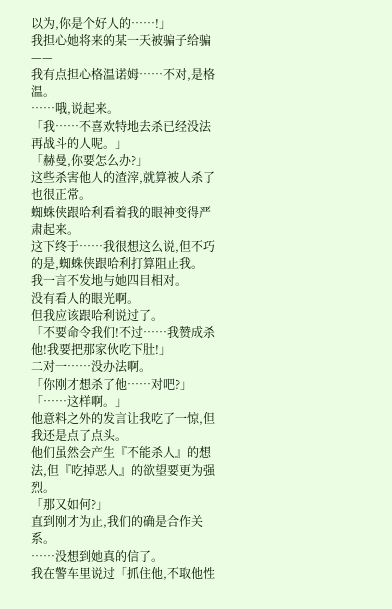以为,你是个好人的……!」
我担心她将来的某一天被骗子给骗——
我有点担心格温诺姆……不对,是格温。
……哦,说起来。
「我……不喜欢特地去杀已经没法再战斗的人呢。」
「赫曼,你要怎么办?」
这些杀害他人的渣滓,就算被人杀了也很正常。
蜘蛛侠跟哈利看着我的眼神变得严肃起来。
这下终于……我很想这么说,但不巧的是,蜘蛛侠跟哈利打算阻止我。
我一言不发地与她四目相对。
没有看人的眼光啊。
但我应该跟哈利说过了。
「不要命令我们!不过……我赞成杀他!我要把那家伙吃下肚!」
二对一……没办法啊。
「你刚才想杀了他……对吧?」
「……这样啊。」
他意料之外的发言让我吃了一惊,但我还是点了点头。
他们虽然会产生『不能杀人』的想法,但『吃掉恶人』的欲望要更为强烈。
「那又如何?」
直到刚才为止,我们的确是合作关系。
……没想到她真的信了。
我在警车里说过「抓住他,不取他性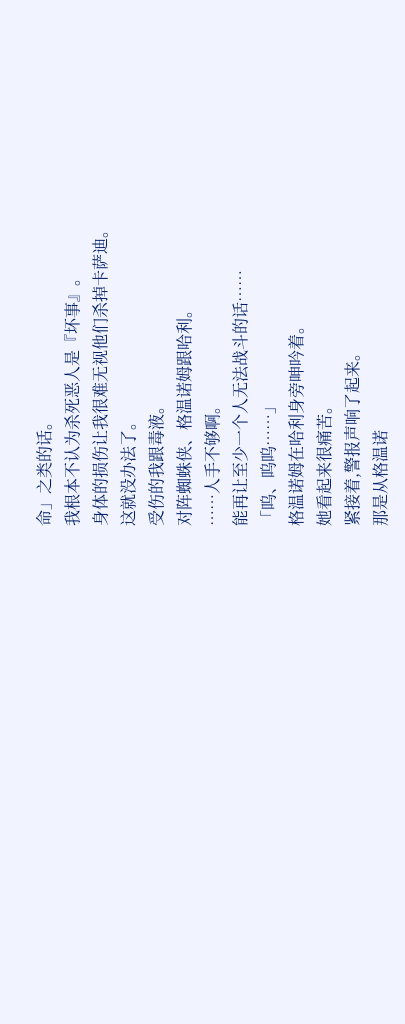命」之类的话。
我根本不认为杀死恶人是『坏事』。
身体的损伤让我很难无视他们杀掉卡萨迪。
这就没办法了。
受伤的我跟毒液。
对阵蜘蛛侠、格温诺姆跟哈利。
……人手不够啊。
能再让至少一个人无法战斗的话……
「呜、呜呜……」
格温诺姆在哈利身旁呻吟着。
她看起来很痛苦。
紧接着,警报声响了起来。
那是从格温诺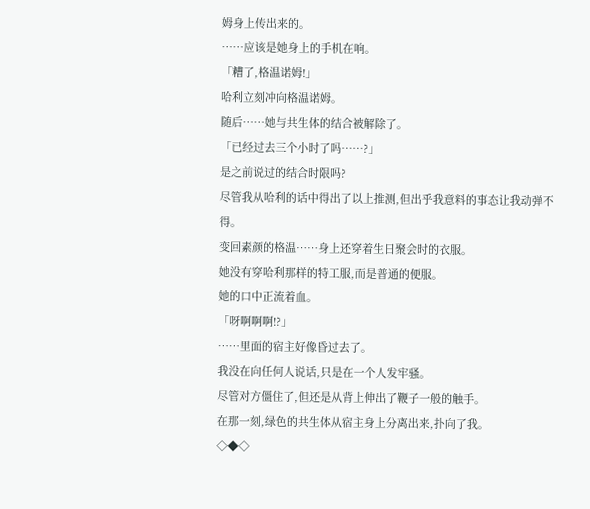姆身上传出来的。
……应该是她身上的手机在响。
「糟了,格温诺姆!」
哈利立刻冲向格温诺姆。
随后……她与共生体的结合被解除了。
「已经过去三个小时了吗……?」
是之前说过的结合时限吗?
尽管我从哈利的话中得出了以上推测,但出乎我意料的事态让我动弹不得。
变回素颜的格温……身上还穿着生日聚会时的衣服。
她没有穿哈利那样的特工服,而是普通的便服。
她的口中正流着血。
「呀啊啊啊!?」
……里面的宿主好像昏过去了。
我没在向任何人说话,只是在一个人发牢骚。
尽管对方僵住了,但还是从背上伸出了鞭子一般的触手。
在那一刻,绿色的共生体从宿主身上分离出来,扑向了我。
◇◆◇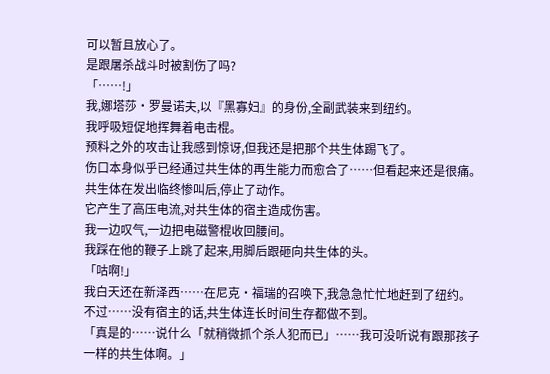可以暂且放心了。
是跟屠杀战斗时被割伤了吗?
「……!」
我,娜塔莎·罗曼诺夫,以『黑寡妇』的身份,全副武装来到纽约。
我呼吸短促地挥舞着电击棍。
预料之外的攻击让我感到惊讶,但我还是把那个共生体踢飞了。
伤口本身似乎已经通过共生体的再生能力而愈合了……但看起来还是很痛。
共生体在发出临终惨叫后,停止了动作。
它产生了高压电流,对共生体的宿主造成伤害。
我一边叹气,一边把电磁警棍收回腰间。
我踩在他的鞭子上跳了起来,用脚后跟砸向共生体的头。
「咕啊!」
我白天还在新泽西……在尼克·福瑞的召唤下,我急急忙忙地赶到了纽约。
不过……没有宿主的话,共生体连长时间生存都做不到。
「真是的……说什么「就稍微抓个杀人犯而已」……我可没听说有跟那孩子一样的共生体啊。」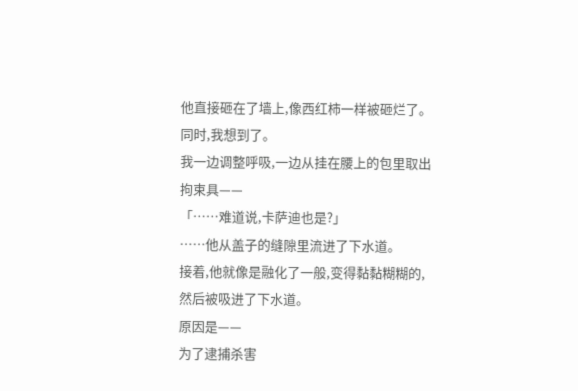他直接砸在了墙上,像西红柿一样被砸烂了。
同时,我想到了。
我一边调整呼吸,一边从挂在腰上的包里取出拘束具——
「……难道说,卡萨迪也是?」
……他从盖子的缝隙里流进了下水道。
接着,他就像是融化了一般,变得黏黏糊糊的,然后被吸进了下水道。
原因是——
为了逮捕杀害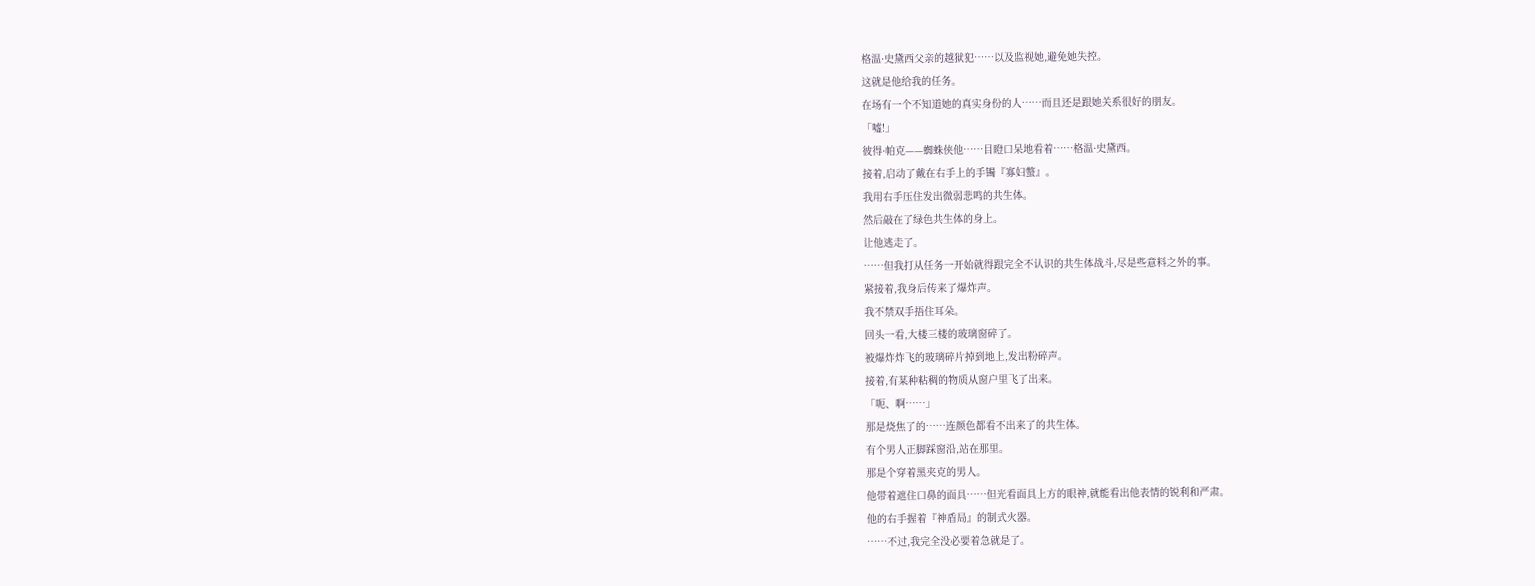格温·史黛西父亲的越狱犯……以及监视她,避免她失控。
这就是他给我的任务。
在场有一个不知道她的真实身份的人……而且还是跟她关系很好的朋友。
「嘘!」
彼得·帕克——蜘蛛侠他……目瞪口呆地看着……格温·史黛西。
接着,启动了戴在右手上的手镯『寡妇螫』。
我用右手压住发出微弱悲鸣的共生体。
然后敲在了绿色共生体的身上。
让他逃走了。
……但我打从任务一开始就得跟完全不认识的共生体战斗,尽是些意料之外的事。
紧接着,我身后传来了爆炸声。
我不禁双手捂住耳朵。
回头一看,大楼三楼的玻璃窗碎了。
被爆炸炸飞的玻璃碎片掉到地上,发出粉碎声。
接着,有某种粘稠的物质从窗户里飞了出来。
「呃、啊……」
那是烧焦了的……连颜色都看不出来了的共生体。
有个男人正脚踩窗沿,站在那里。
那是个穿着黑夹克的男人。
他带着遮住口鼻的面具……但光看面具上方的眼神,就能看出他表情的锐利和严肃。
他的右手握着『神盾局』的制式火器。
……不过,我完全没必要着急就是了。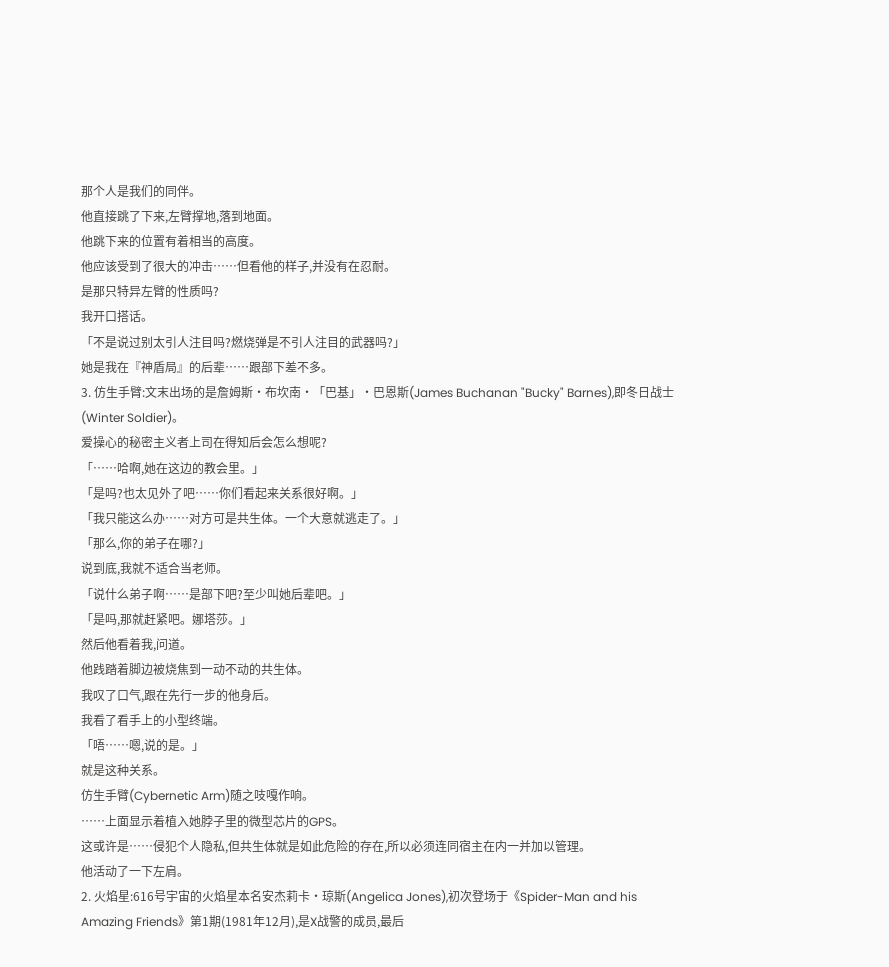那个人是我们的同伴。
他直接跳了下来,左臂撑地,落到地面。
他跳下来的位置有着相当的高度。
他应该受到了很大的冲击……但看他的样子,并没有在忍耐。
是那只特异左臂的性质吗?
我开口搭话。
「不是说过别太引人注目吗?燃烧弹是不引人注目的武器吗?」
她是我在『神盾局』的后辈……跟部下差不多。
3. 仿生手臂:文末出场的是詹姆斯·布坎南·「巴基」·巴恩斯(James Buchanan "Bucky" Barnes),即冬日战士(Winter Soldier)。
爱操心的秘密主义者上司在得知后会怎么想呢?
「……哈啊,她在这边的教会里。」
「是吗?也太见外了吧……你们看起来关系很好啊。」
「我只能这么办……对方可是共生体。一个大意就逃走了。」
「那么,你的弟子在哪?」
说到底,我就不适合当老师。
「说什么弟子啊……是部下吧?至少叫她后辈吧。」
「是吗,那就赶紧吧。娜塔莎。」
然后他看着我,问道。
他践踏着脚边被烧焦到一动不动的共生体。
我叹了口气,跟在先行一步的他身后。
我看了看手上的小型终端。
「唔……嗯,说的是。」
就是这种关系。
仿生手臂(Cybernetic Arm)随之吱嘎作响。
……上面显示着植入她脖子里的微型芯片的GPS。
这或许是……侵犯个人隐私,但共生体就是如此危险的存在,所以必须连同宿主在内一并加以管理。
他活动了一下左肩。
2. 火焰星:616号宇宙的火焰星本名安杰莉卡·琼斯(Angelica Jones),初次登场于《Spider-Man and his Amazing Friends》第1期(1981年12月),是X战警的成员,最后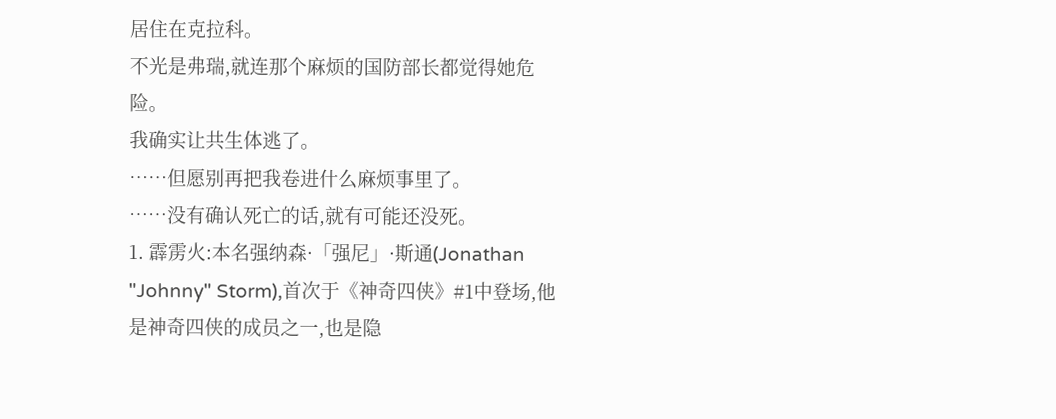居住在克拉科。
不光是弗瑞,就连那个麻烦的国防部长都觉得她危险。
我确实让共生体逃了。
……但愿别再把我卷进什么麻烦事里了。
……没有确认死亡的话,就有可能还没死。
1. 霹雳火:本名强纳森·「强尼」·斯通(Jonathan "Johnny" Storm),首次于《神奇四侠》#1中登场,他是神奇四侠的成员之一,也是隐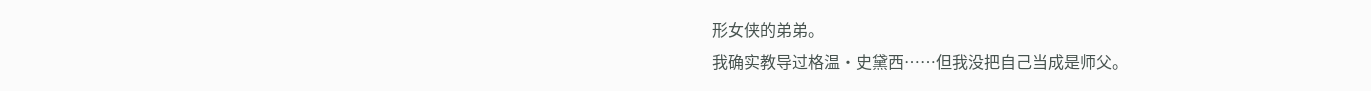形女侠的弟弟。
我确实教导过格温·史黛西……但我没把自己当成是师父。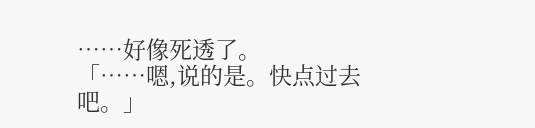……好像死透了。
「……嗯,说的是。快点过去吧。」